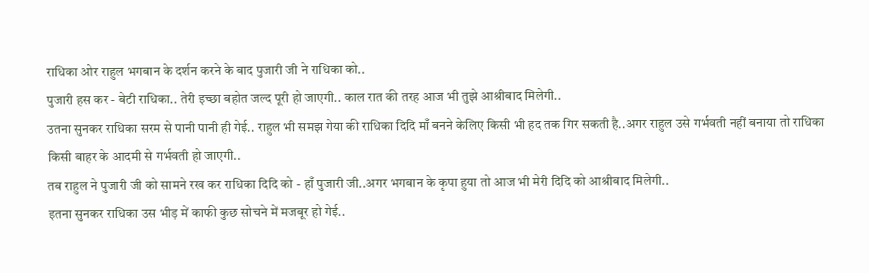राधिका ओर राहुल भगबान के दर्शन करने के बाद पुजारी जी ने राधिका को..
पुजारी हस कर - बेटी राधिका.. तेरी इच्छा बहोत जल्द पूरी हो जाएगी.. काल रात की तरह आज भी तुझे आश्रीबाद मिलेगी..
उतना सुनकर राधिका सरम से पानी पानी ही गेई.. राहुल भी समझ गेया की राधिका दिदि माँ बनने केलिए किसी भी हद तक गिर सकती है..अगर राहुल उसे गर्भवती नहीं बनाया तो राधिका किसी बाहर के आदमी से गर्भवती हो जाएगी..
तब राहुल ने पुजारी जी को सामने रख कर राधिका दिदि को - हाँ पुजारी जी..अगर भगबान के कृपा हुया तो आज भी मेरी दिदि को आश्रीबाद मिलेगी..
इतना सुनकर राधिका उस भीड़ में काफी कुछ सोचने में मजबूर हो गेई..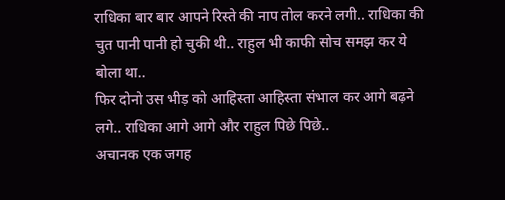राधिका बार बार आपने रिस्ते की नाप तोल करने लगी.. राधिका की चुत पानी पानी हो चुकी थी.. राहुल भी काफी सोच समझ कर ये बोला था..
फिर दोनो उस भीड़ को आहिस्ता आहिस्ता संभाल कर आगे बढ़ने लगे.. राधिका आगे आगे और राहुल पिछे पिछे..
अचानक एक जगह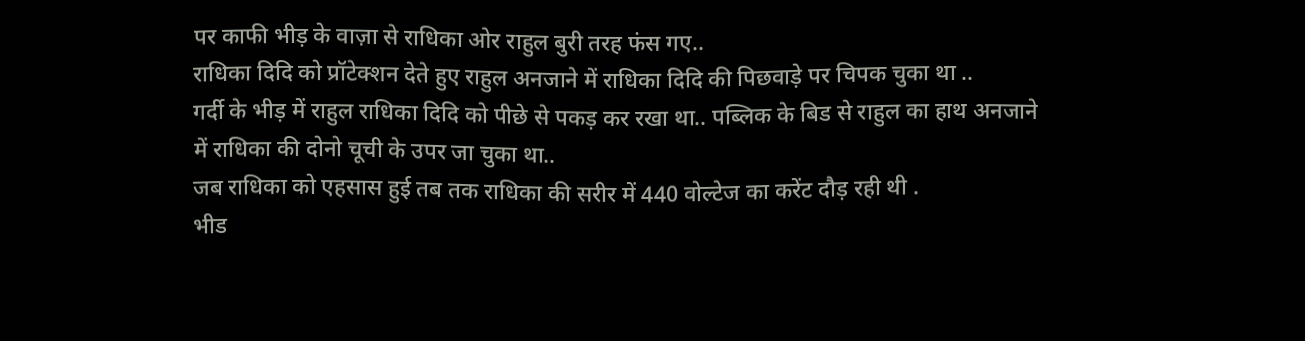पर काफी भीड़ के वाज़ा से राधिका ओर राहुल बुरी तरह फंस गए..
राधिका दिदि को प्रॉटेक्शन देते हुए राहुल अनजाने में राधिका दिदि की पिछवाड़े पर चिपक चुका था ..
गर्दी के भीड़ में राहुल राधिका दिदि को पीछे से पकड़ कर रखा था.. पब्लिक के बिड से राहुल का हाथ अनजाने में राधिका की दोनो चूची के उपर जा चुका था..
जब राधिका को एहसास हुई तब तक राधिका की सरीर में 440 वोल्टेज का करेंट दौड़ रही थी .
भीड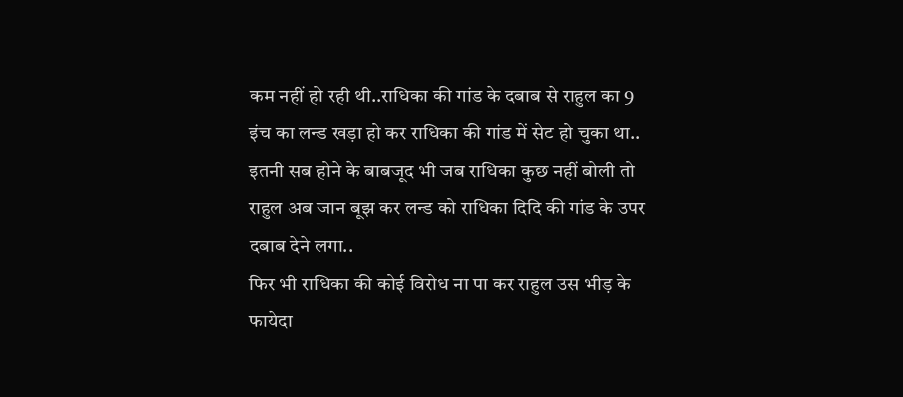कम नहीं हो रही थी..राधिका की गांड के दबाब से राहुल का 9 इंच का लन्ड खड़ा हो कर राधिका की गांड में सेट हो चुका था..
इतनी सब होने के बाबजूद भी जब राधिका कुछ नहीं बोली तो राहुल अब जान बूझ कर लन्ड को राधिका दिदि की गांड के उपर दबाब देने लगा..
फिर भी राधिका की कोई विरोध ना पा कर राहुल उस भीड़ के फायेदा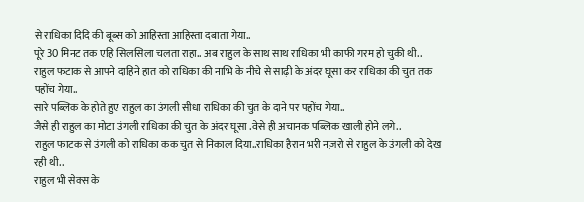से राधिका दिदि की बूब्स को आहिस्ता आहिस्ता दबाता गेया..
पूरे 30 मिनट तक एहि सिलसिला चलता राहा.. अब राहुल के साथ साथ राधिका भी काफी गरम हो चुकी थी..
राहुल फटाक से आपने दाहिने हात को राधिका की नाभि के नीचे से साढ़ी के अंदर घूसा कर राधिका की चुत तक पहोंच गेया..
सारे पब्लिक के होते हुए राहुल का उंगली सीधा राधिका की चुत के दाने पर पहोंच गेया..
जैसे ही राहुल का मोटा उंगली राधिका की चुत के अंदर घूसा .वेसे ही अचानक पब्लिक खाली होने लगे..
राहुल फाटक से उंगली को राधिका कक चुत से निकाल दिया..राधिका हैरान भरी नज़रो से राहुल के उंगली को देख रही थी..
राहुल भी सेक्स के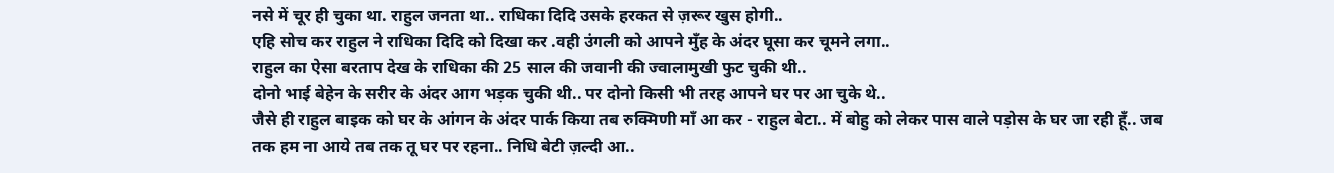नसे में चूर ही चुका था. राहुल जनता था.. राधिका दिदि उसके हरकत से ज़रूर खुस होगी..
एहि सोच कर राहुल ने राधिका दिदि को दिखा कर .वही उंगली को आपने मुँह के अंदर घूसा कर चूमने लगा..
राहुल का ऐसा बरताप देख के राधिका की 25 साल की जवानी की ज्वालामुखी फुट चुकी थी..
दोनो भाई बेहेन के सरीर के अंदर आग भड़क चुकी थी.. पर दोनो किसी भी तरह आपने घर पर आ चुके थे..
जैसे ही राहुल बाइक को घर के आंगन के अंदर पार्क किया तब रुक्मिणी माँ आ कर - राहुल बेटा.. में बोहु को लेकर पास वाले पड़ोस के घर जा रही हूँ.. जब तक हम ना आये तब तक तू घर पर रहना.. निधि बेटी ज़ल्दी आ..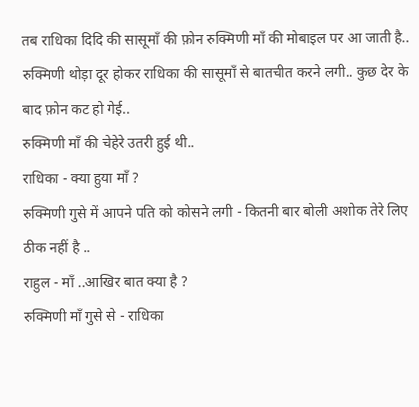तब राधिका दिदि की सासूमाँ की फ़ोन रुक्मिणी माँ की मोबाइल पर आ जाती है..
रुक्मिणी थोड़ा दूर होकर राधिका की सासूमाँ से बातचीत करने लगी.. कुछ देर के बाद फ़ोन कट हो गेई..
रुक्मिणी माँ की चेहेरे उतरी हुई थी..
राधिका - क्या हुया माँ ?
रुक्मिणी गुसे में आपने पति को कोसने लगी - कितनी बार बोली अशोक तेरे लिए ठीक नहीं है ..
राहुल - माँ ..आखिर बात क्या है ?
रुक्मिणी माँ गुसे से - राधिका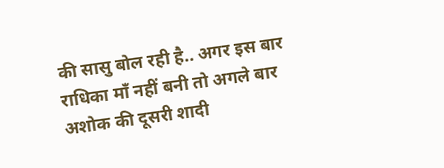की सासु बोल रही है.. अगर इस बार राधिका माँ नहीं बनी तो अगले बार अशोक की दूसरी शादी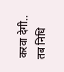करवा देगी..
तब निधि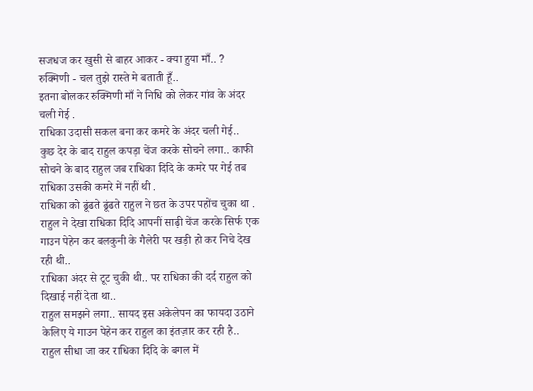सजधज कर खुसी से बाहर आकर - क्या हुया माँ.. ?
रुक्मिणी - चल तुझे रास्ते मे बताती हूँ..
इतना बोलकर रुक्मिणी माँ ने निधि को लेकर गांव के अंदर चली गेई .
राधिका उदासी सकल बना कर कमरे के अंदर चली गेई..
कुछ देर के बाद राहुल कपड़ा चेंज करके सोचने लगा.. काफी सोचने के बाद राहुल जब राधिका दिदि के कमरे पर गेई तब राधिका उसकी कमरे में नहीं थी .
राधिका को ढूंढते ढूंढते राहुल ने छत के उपर पहोंच चुका था .
राहुल ने देखा राधिका दिदि आपनीं साढ़ी चेंज करके सिर्फ एक गाउन पेहेन कर बलकुनी के गैलेरी पर खड़ी हो कर निचे देख रही थी..
राधिका अंदर से टूट चुकी थी.. पर राधिका की दर्द राहुल को दिखाई नहीं देता था..
राहुल समझने लगा.. सायद इस अकेलेपन का फायदा उठाने केलिए ये गाउन पेहेन कर राहुल का इंतज़ार कर रही है..
राहुल सीधा जा कर राधिका दिदि के बगल में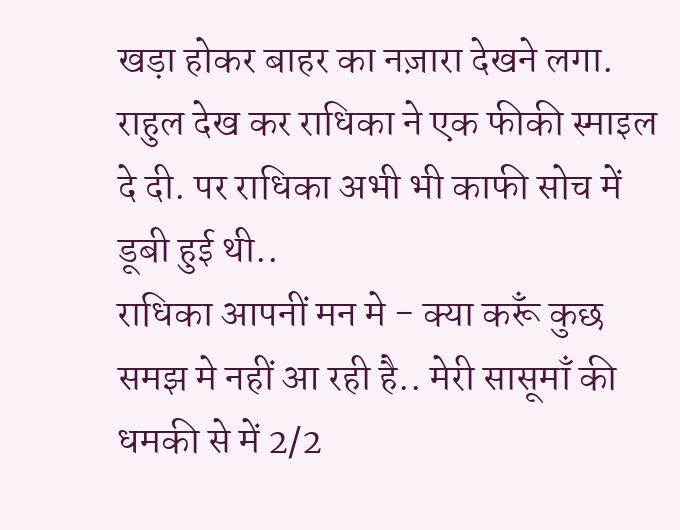खड़ा होकर बाहर का नज़ारा देखने लगा.
राहुल देख कर राधिका ने एक फीकी स्माइल दे दी. पर राधिका अभी भी काफी सोच में डूबी हुई थी..
राधिका आपनीं मन मे - क्या करूँ कुछ समझ मे नहीं आ रही है.. मेरी सासूमाँ की धमकी से में 2/2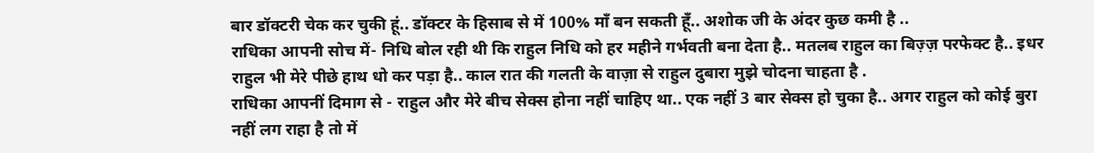बार डॉक्टरी चेक कर चुकी हूं.. डॉक्टर के हिसाब से में 100% माँ बन सकती हूँ.. अशोक जी के अंदर कुछ कमी है ..
राधिका आपनी सोच में- निधि बोल रही थी कि राहुल निधि को हर महीने गर्भवती बना देता है.. मतलब राहुल का बिज़्ज़ परफेक्ट है.. इधर राहुल भी मेरे पीछे हाथ धो कर पड़ा है.. काल रात की गलती के वाज़ा से राहुल दुबारा मुझे चोदना चाहता है .
राधिका आपनीं दिमाग से - राहुल और मेरे बीच सेक्स होना नहीं चाहिए था.. एक नहीं 3 बार सेक्स हो चुका है.. अगर राहुल को कोई बुरा नहीं लग राहा है तो में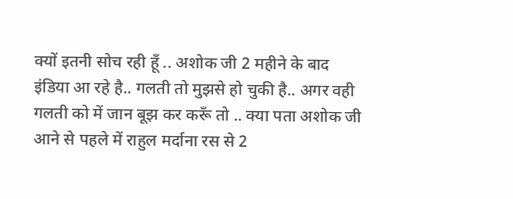क्यों इतनी सोच रही हूँ .. अशोक जी 2 महीने के बाद इंडिया आ रहे है.. गलती तो मुझसे हो चुकी है.. अगर वही गलती को में जान बूझ कर करूँ तो .. क्या पता अशोक जी आने से पहले में राहुल मर्दाना रस से 2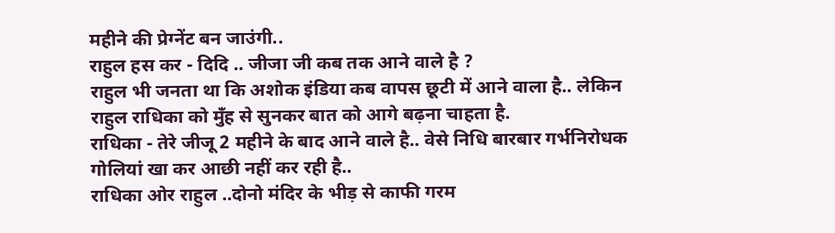महीने की प्रेग्नेंट बन जाउंगी..
राहुल हस कर - दिदि .. जीजा जी कब तक आने वाले है ?
राहुल भी जनता था कि अशोक इंडिया कब वापस छूटी में आने वाला है.. लेकिन राहुल राधिका को मुँह से सुनकर बात को आगे बढ़ना चाहता है.
राधिका - तेरे जीजू 2 महीने के बाद आने वाले है.. वेसे निधि बारबार गर्भनिरोधक गोलियां खा कर आछी नहीं कर रही है..
राधिका ओर राहुल ..दोनो मंदिर के भीड़ से काफी गरम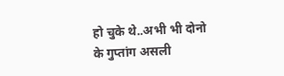हो चुके थे..अभी भी दोनो के गुप्तांग असली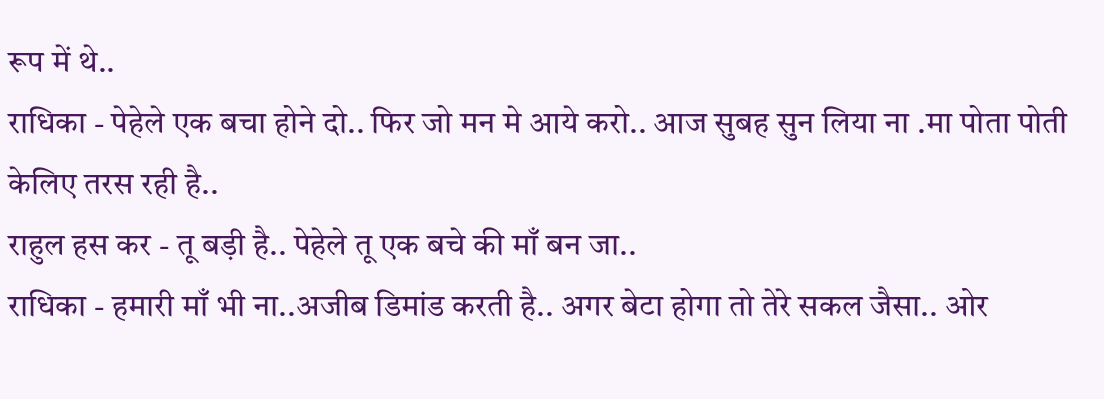रूप में थे..
राधिका - पेहेले एक बचा होने दो.. फिर जो मन मे आये करो.. आज सुबह सुन लिया ना .मा पोता पोती केलिए तरस रही है..
राहुल हस कर - तू बड़ी है.. पेहेले तू एक बचे की माँ बन जा..
राधिका - हमारी माँ भी ना..अजीब डिमांड करती है.. अगर बेटा होगा तो तेरे सकल जैसा.. ओर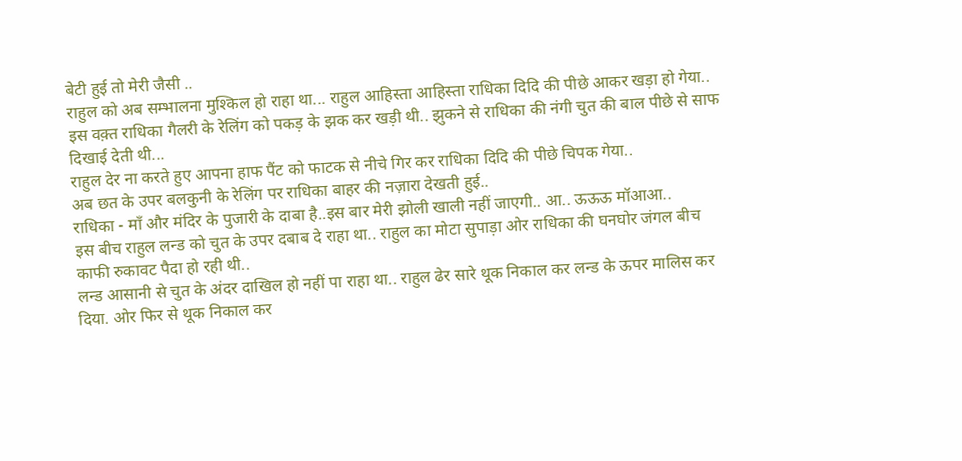बेटी हुई तो मेरी जैसी ..
राहुल को अब सम्भालना मुश्किल हो राहा था... राहुल आहिस्ता आहिस्ता राधिका दिदि की पीछे आकर खड़ा हो गेया..
इस वक़्त राधिका गैलरी के रेलिंग को पकड़ के झक कर खड़ी थी.. झुकने से राधिका की नंगी चुत की बाल पीछे से साफ दिखाई देती थी...
राहुल देर ना करते हुए आपना हाफ पैंट को फाटक से नीचे गिर कर राधिका दिदि की पीछे चिपक गेया..
अब छत के उपर बलकुनी के रेलिंग पर राधिका बाहर की नज़ारा देखती हुई..
राधिका - माँ और मंदिर के पुजारी के दाबा है..इस बार मेरी झोली खाली नहीं जाएगी.. आ.. ऊऊऊ मॉआआ..
इस बीच राहुल लन्ड को चुत के उपर दबाब दे राहा था.. राहुल का मोटा सुपाड़ा ओर राधिका की घनघोर जंगल बीच काफी रुकावट पैदा हो रही थी..
लन्ड आसानी से चुत के अंदर दाखिल हो नहीं पा राहा था.. राहुल ढेर सारे थूक निकाल कर लन्ड के ऊपर मालिस कर दिया. ओर फिर से थूक निकाल कर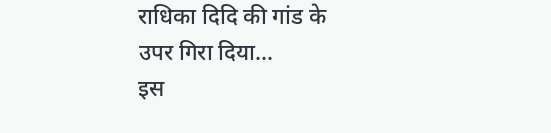राधिका दिदि की गांड के उपर गिरा दिया...
इस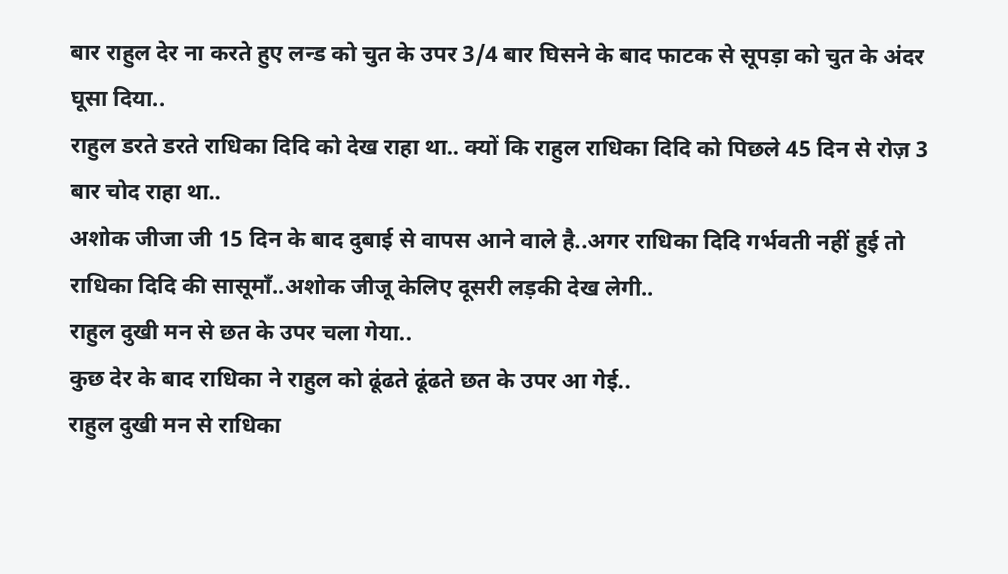बार राहुल देर ना करते हुए लन्ड को चुत के उपर 3/4 बार घिसने के बाद फाटक से सूपड़ा को चुत के अंदर घूसा दिया..
राहुल डरते डरते राधिका दिदि को देख राहा था.. क्यों कि राहुल राधिका दिदि को पिछले 45 दिन से रोज़ 3 बार चोद राहा था..
अशोक जीजा जी 15 दिन के बाद दुबाई से वापस आने वाले है..अगर राधिका दिदि गर्भवती नहीं हुई तो राधिका दिदि की सासूमाँ..अशोक जीजू केलिए दूसरी लड़की देख लेगी..
राहुल दुखी मन से छत के उपर चला गेया..
कुछ देर के बाद राधिका ने राहुल को ढूंढते ढूंढते छत के उपर आ गेई..
राहुल दुखी मन से राधिका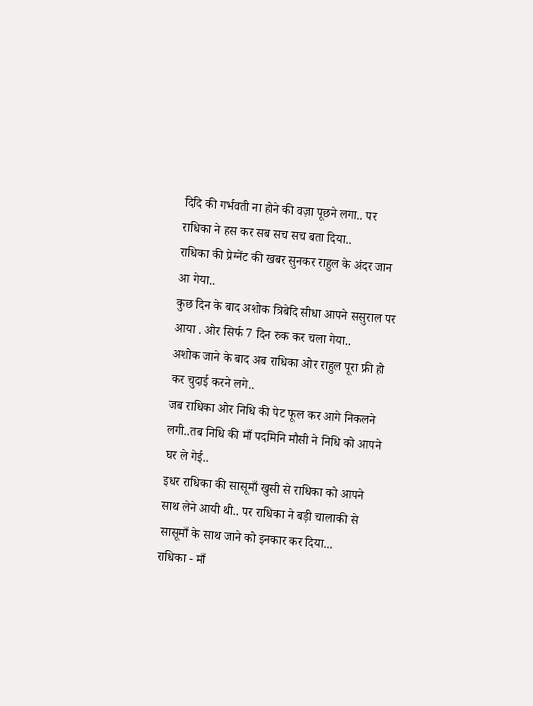दिदि की गर्भवती ना होने की वज़ा पूछने लगा.. पर राधिका ने हस कर सब सच सच बता दिया..
राधिका की प्रेग्नेंट की खबर सुनकर राहुल के अंदर जान आ गेया..
कुछ दिन के बाद अशोक त्रिबेदि सीधा आपने ससुराल पर आया . ओर सिर्फ 7 दिन रुक कर चला गेया..
अशोक जाने के बाद अब राधिका ओर राहुल पूरा फ्री हो कर चुदाई करने लगे..
जब राधिका ओर निधि की पेट फूल कर आगे निकलने लगी..तब निधि की माँ पदमिनि मौसी ने निधि को आपने घर ले गेई..
इधर राधिका की सासूमाँ खुसी से राधिका को आपने साथ लेने आयी थी.. पर राधिका ने बड़ी चालाकी से सासूमाँ के साथ जाने को इनकार कर दिया...
राधिका - माँ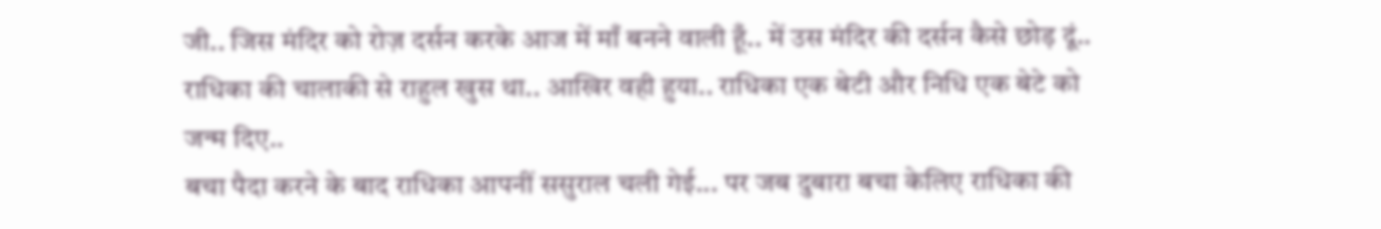जी.. जिस मंदिर को रोज़ दर्सन करके आज में माँ बनने वाली हूँ.. में उस मंदिर की दर्सन कैसे छोड़ दूं..
राधिका की चालाकी से राहुल खुस था.. आखिर वही हुया.. राधिका एक बेटी और निधि एक बेटे को जन्म दिए..
बचा पैदा करने के बाद राधिका आपनीं ससुराल चली गेई... पर जब दुबारा बचा केलिए राधिका की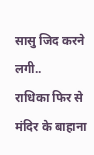सासु जिद करने लगी..
राधिका फिर से मंदिर के बाहाना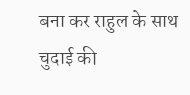बना कर राहुल के साथ चुदाई की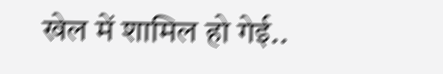खेल में शामिल हो गेई..